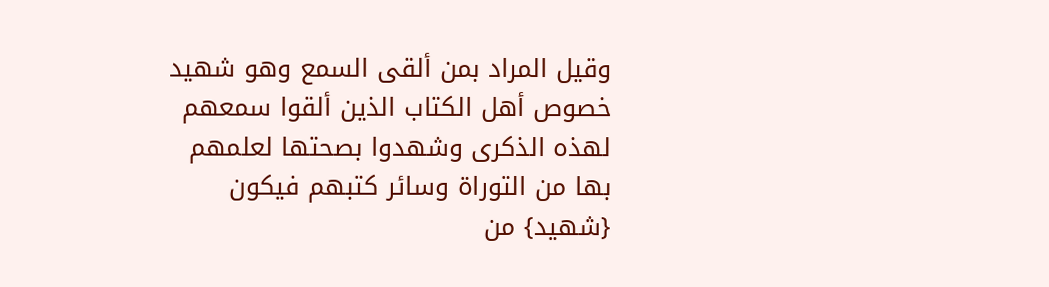وقيل المراد بمن ألقى السمع وهو شهيد خصوص أهل الكتاب الذين ألقوا سمعهم لهذه الذكرى وشهدوا بصحتها لعلمهم بها من التوراة وسائر كتبهم فيكون {شهيد} من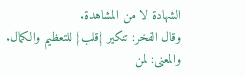الشهادة لا من المشاهدة.
وقال الفخر: تنكير {قلب} للتعظيم والكمال.
والمعنى: لمن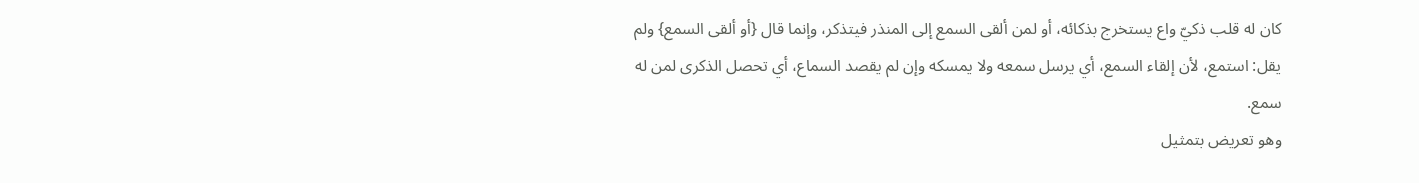كان له قلب ذكيّ واع يستخرج بذكائه، أو لمن ألقى السمع إلى المنذر فيتذكر، وإنما قال {أو ألقى السمع} ولم يقل: استمع، لأن إلقاء السمع، أي يرسل سمعه ولا يمسكه وإن لم يقصد السماع، أي تحصل الذكرى لمن له سمع.
وهو تعريض بتمثيل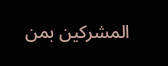المشركين بمن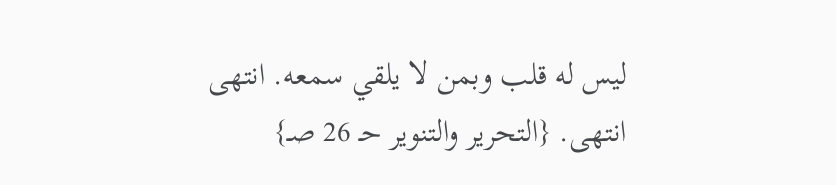ليس له قلب وبمن لا يلقي سمعه. انتهى انتهى. {التحرير والتنوير حـ 26 صـ}